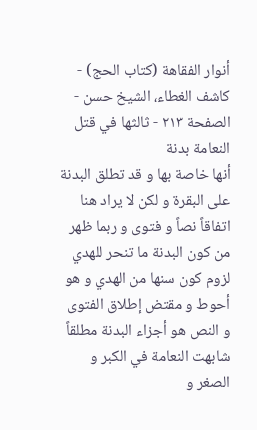أنوار الفقاهة (كتاب الحج) - كاشف الغطاء، الشيخ حسن - الصفحة ٢١٣ - ثالثها في قتل النعامة بدنة
أنها خاصة بها و قد تطلق البدنة على البقرة و لكن لا يراد هنا اتفاقاً نصاً و فتوى و ربما ظهر من كون البدنة ما تنحر للهدي لزوم كون سنها من الهدي و هو أحوط و مقتض إطلاق الفتوى و النص هو أجزاء البدنة مطلقاً شابهت النعامة في الكبر و الصغر و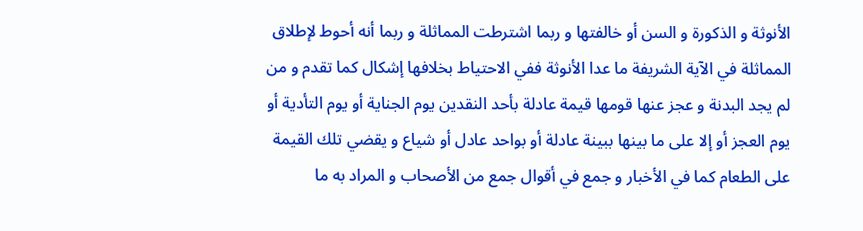الأنوثة و الذكورة و السن أو خالفتها و ربما اشترطت المماثلة و ربما أنه أحوط لإطلاق المماثلة في الآية الشريفة ما عدا الأنوثة ففي الاحتياط بخلافها إشكال كما تقدم و من لم يجد البدنة و عجز عنها قومها قيمة عادلة بأحد النقدين يوم الجناية أو يوم التأدية أو يوم العجز أو إلا على ما بينها ببينة عادلة أو بواحد عادل أو شياع و يقضي تلك القيمة على الطعام كما في الأخبار و جمع في أقوال جمع من الأصحاب و المراد به ما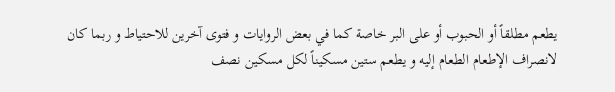يطعم مطلقاً أو الحبوب أو على البر خاصة كما في بعض الروايات و فتوى آخرين للاحتياط و ربما كان لانصراف الإطعام الطعام إليه و يطعم ستين مسكيناً لكل مسكين نصف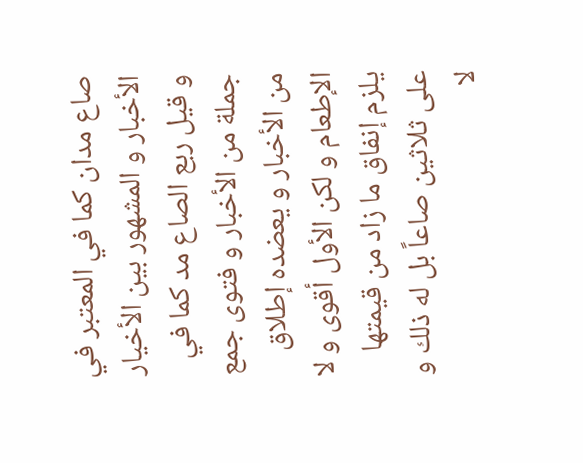صاع مدان كما في المعتبر في الأخبار و المشهور بين الأخيار و قيل ربع الصاع مد كما في جملة من الأخبار و فتوى جمع من الأخبار و يعضده إطلاق الإطعام و لكن الأول أقوى و لا يلزم إنفاق ما زاد من قيمتها على ثلاثين صاعاً بل له ذلك و لا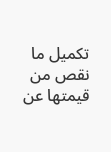تكميل ما نقص من قيمتها عن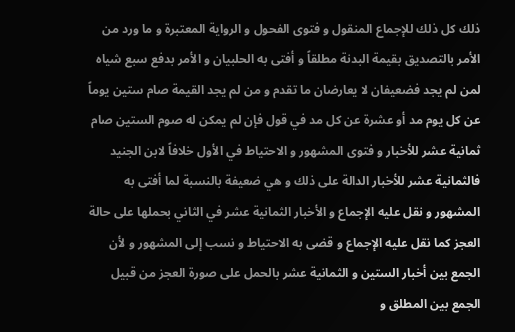ذلك كل ذلك للإجماع المنقول و فتوى الفحول و الرواية المعتبرة و ما ورد من الأمر بالتصديق بقيمة البدنة مطلقاً و أفتى به الحلبيان و الأمر بدفع سبع شياه لمن لم يجد فضعيفان لا يعارضان ما تقدم و من لم يجد القيمة صام ستين يوماً عن كل يوم مد أو عشرة عن كل مد في قول فإن لم يمكن له صوم الستين صام ثمانية عشر للأخبار و فتوى المشهور و الاحتياط في الأول خلافاً لابن الجنيد فالثمانية عشر للأخبار الدالة على ذلك و هي ضعيفة بالنسبة لما أفتى به المشهور و نقل عليه الإجماع و الأخبار الثمانية عشر في الثاني بحملها على حالة العجز كما نقل عليه الإجماع و قضى به الاحتياط و نسب إلى المشهور و لأن الجمع بين أخبار الستين و الثمانية عشر بالحمل على صورة العجز من قبيل الجمع بين المطلق و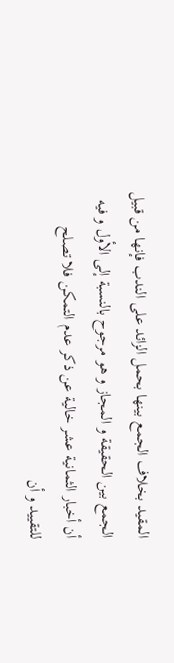المقيد بخلاف الجمع بينها بحمل الزائد على الندب فإنها من قبيل الجمع بين الحقيقة و المجاز و هو مرجوح بالنسبة إلى الأول و فيه أن أخبار الثمانية عشر خالية عن ذكر عدم التمكن فلا تصلح للتقييد و أن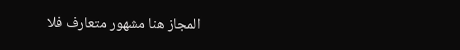المجاز هنا مشهور متعارف فلا